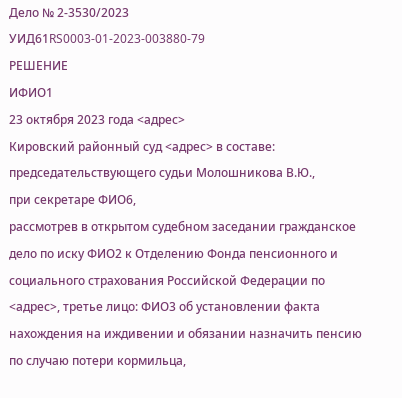Дело № 2-3530/2023
УИД61RS0003-01-2023-003880-79
РЕШЕНИЕ
ИФИО1
23 октября 2023 года <адрес>
Кировский районный суд <адрес> в составе:
председательствующего судьи Молошникова В.Ю.,
при секретаре ФИО6,
рассмотрев в открытом судебном заседании гражданское дело по иску ФИО2 к Отделению Фонда пенсионного и социального страхования Российской Федерации по <адрес>, третье лицо: ФИО3 об установлении факта нахождения на иждивении и обязании назначить пенсию по случаю потери кормильца,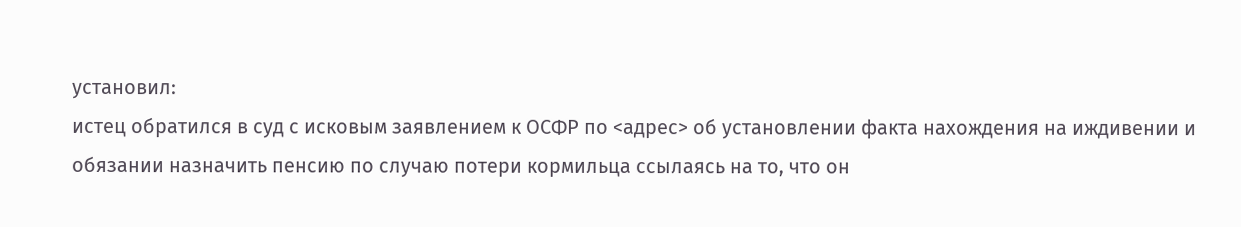установил:
истец обратился в суд с исковым заявлением к ОСФР по <адрес> об установлении факта нахождения на иждивении и обязании назначить пенсию по случаю потери кормильца ссылаясь на то, что он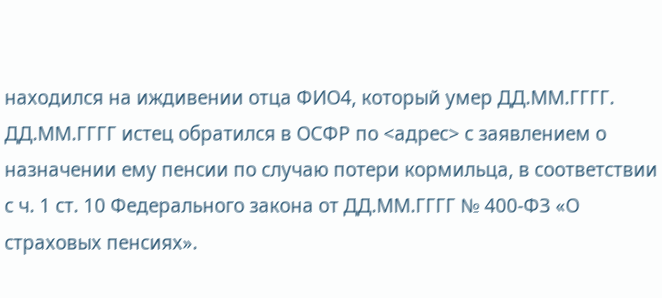находился на иждивении отца ФИО4, который умер ДД.ММ.ГГГГ.
ДД.ММ.ГГГГ истец обратился в ОСФР по <адрес> с заявлением о назначении ему пенсии по случаю потери кормильца, в соответствии с ч. 1 ст. 10 Федерального закона от ДД.ММ.ГГГГ № 400-ФЗ «О страховых пенсиях».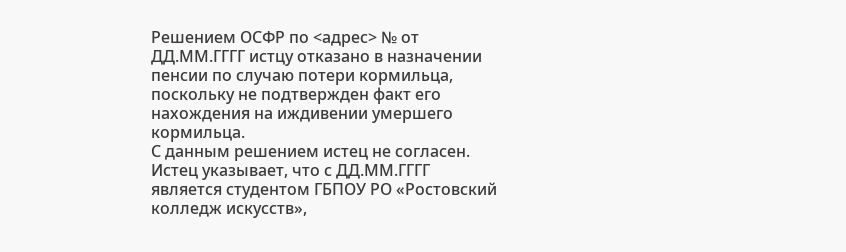Решением ОСФР по <адрес> № от ДД.ММ.ГГГГ истцу отказано в назначении пенсии по случаю потери кормильца, поскольку не подтвержден факт его нахождения на иждивении умершего кормильца.
С данным решением истец не согласен. Истец указывает, что с ДД.ММ.ГГГГ является студентом ГБПОУ РО «Ростовский колледж искусств»,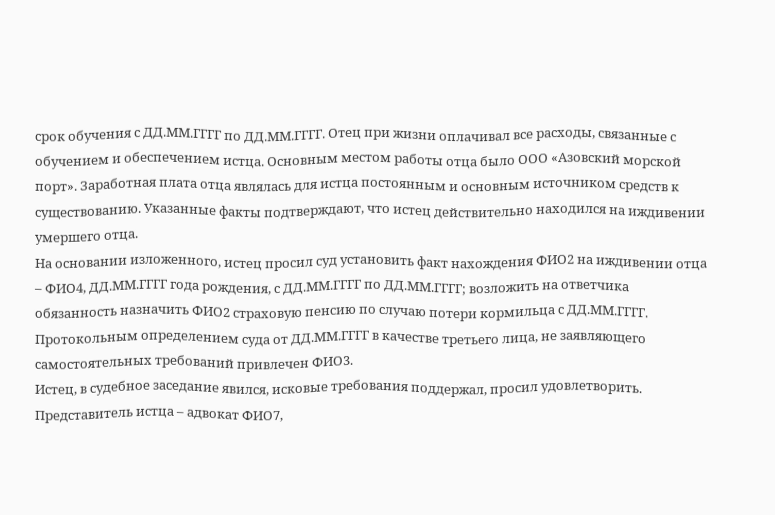срок обучения с ДД.ММ.ГГГГ по ДД.ММ.ГГГГ. Отец при жизни оплачивал все расходы, связанные с обучением и обеспечением истца. Основным местом работы отца было ООО «Азовский морской порт». Заработная плата отца являлась для истца постоянным и основным источником средств к существованию. Указанные факты подтверждают, что истец действительно находился на иждивении умершего отца.
На основании изложенного, истец просил суд установить факт нахождения ФИО2 на иждивении отца – ФИО4, ДД.ММ.ГГГГ года рождения, с ДД.ММ.ГГГГ по ДД.ММ.ГГГГ; возложить на ответчика обязанность назначить ФИО2 страховую пенсию по случаю потери кормильца с ДД.ММ.ГГГГ.
Протокольным определением суда от ДД.ММ.ГГГГ в качестве третьего лица, не заявляющего самостоятельных требований привлечен ФИО3.
Истец, в судебное заседание явился, исковые требования поддержал, просил удовлетворить.
Представитель истца – адвокат ФИО7,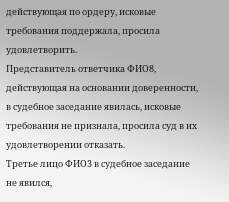действующая по ордеру, исковые требования поддержала, просила удовлетворить.
Представитель ответчика ФИО8, действующая на основании доверенности, в судебное заседание явилась, исковые требования не признала, просила суд в их удовлетворении отказать.
Третье лицо ФИО3 в судебное заседание не явился,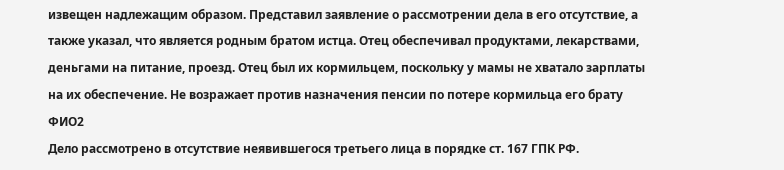извещен надлежащим образом. Представил заявление о рассмотрении дела в его отсутствие, а также указал, что является родным братом истца. Отец обеспечивал продуктами, лекарствами, деньгами на питание, проезд. Отец был их кормильцем, поскольку у мамы не хватало зарплаты на их обеспечение. Не возражает против назначения пенсии по потере кормильца его брату ФИО2
Дело рассмотрено в отсутствие неявившегося третьего лица в порядке ст. 167 ГПК РФ.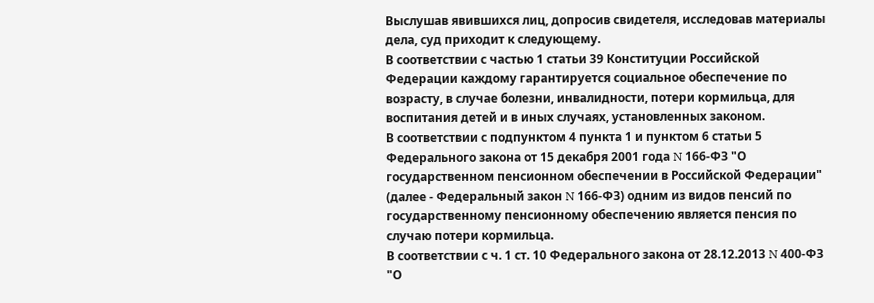Выслушав явившихся лиц, допросив свидетеля, исследовав материалы дела, суд приходит к следующему.
В соответствии с частью 1 статьи 39 Конституции Российской Федерации каждому гарантируется социальное обеспечение по возрасту, в случае болезни, инвалидности, потери кормильца, для воспитания детей и в иных случаях, установленных законом.
В соответствии с подпунктом 4 пункта 1 и пунктом 6 статьи 5 Федерального закона от 15 декабря 2001 года N 166-ФЗ "О государственном пенсионном обеспечении в Российской Федерации" (далее - Федеральный закон N 166-ФЗ) одним из видов пенсий по государственному пенсионному обеспечению является пенсия по случаю потери кормильца.
В соответствии с ч. 1 ст. 10 Федерального закона от 28.12.2013 N 400-ФЗ "О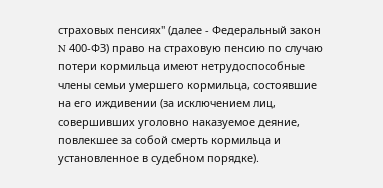страховых пенсиях" (далее - Федеральный закон N 400-ФЗ) право на страховую пенсию по случаю потери кормильца имеют нетрудоспособные члены семьи умершего кормильца, состоявшие на его иждивении (за исключением лиц, совершивших уголовно наказуемое деяние, повлекшее за собой смерть кормильца и установленное в судебном порядке).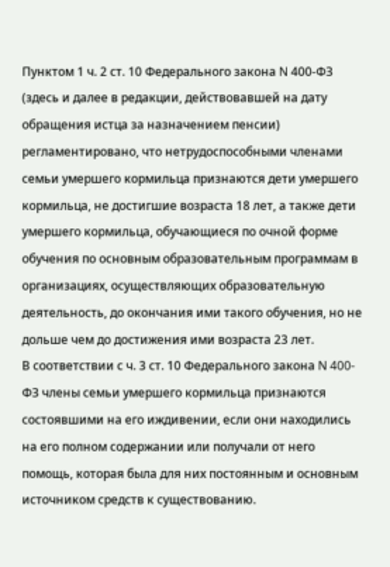Пунктом 1 ч. 2 ст. 10 Федерального закона N 400-ФЗ (здесь и далее в редакции, действовавшей на дату обращения истца за назначением пенсии) регламентировано, что нетрудоспособными членами семьи умершего кормильца признаются дети умершего кормильца, не достигшие возраста 18 лет, а также дети умершего кормильца, обучающиеся по очной форме обучения по основным образовательным программам в организациях, осуществляющих образовательную деятельность, до окончания ими такого обучения, но не дольше чем до достижения ими возраста 23 лет.
В соответствии с ч. 3 ст. 10 Федерального закона N 400-ФЗ члены семьи умершего кормильца признаются состоявшими на его иждивении, если они находились на его полном содержании или получали от него помощь, которая была для них постоянным и основным источником средств к существованию.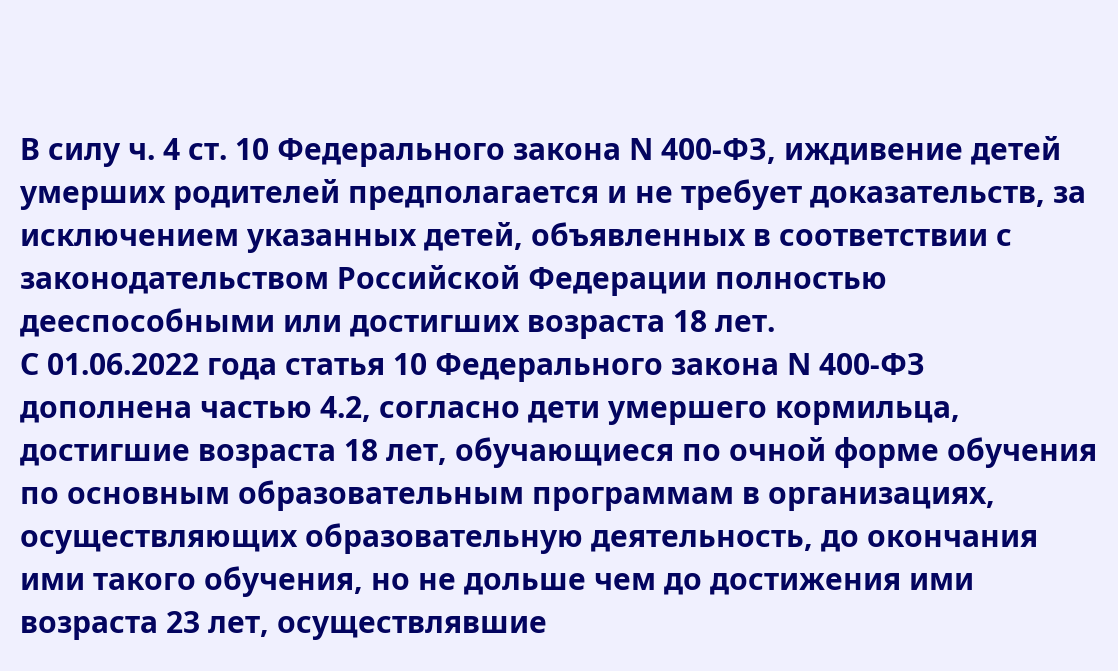В силу ч. 4 ст. 10 Федерального закона N 400-ФЗ, иждивение детей умерших родителей предполагается и не требует доказательств, за исключением указанных детей, объявленных в соответствии с законодательством Российской Федерации полностью дееспособными или достигших возраста 18 лет.
С 01.06.2022 года статья 10 Федерального закона N 400-ФЗ дополнена частью 4.2, согласно дети умершего кормильца, достигшие возраста 18 лет, обучающиеся по очной форме обучения по основным образовательным программам в организациях, осуществляющих образовательную деятельность, до окончания ими такого обучения, но не дольше чем до достижения ими возраста 23 лет, осуществлявшие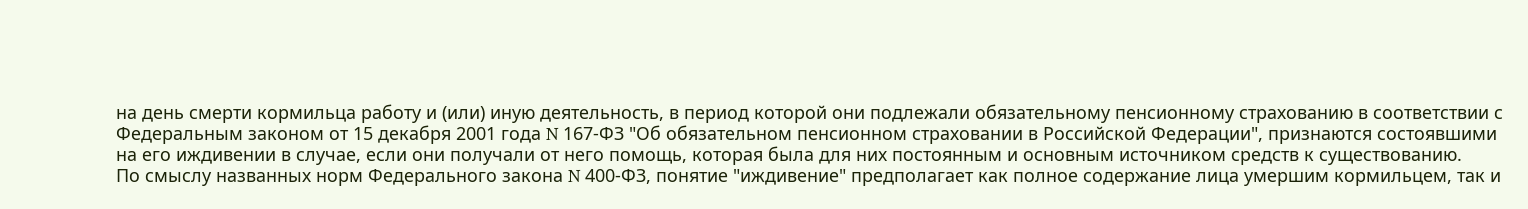на день смерти кормильца работу и (или) иную деятельность, в период которой они подлежали обязательному пенсионному страхованию в соответствии с Федеральным законом от 15 декабря 2001 года N 167-ФЗ "Об обязательном пенсионном страховании в Российской Федерации", признаются состоявшими на его иждивении в случае, если они получали от него помощь, которая была для них постоянным и основным источником средств к существованию.
По смыслу названных норм Федерального закона N 400-ФЗ, понятие "иждивение" предполагает как полное содержание лица умершим кормильцем, так и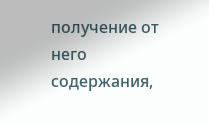получение от него содержания,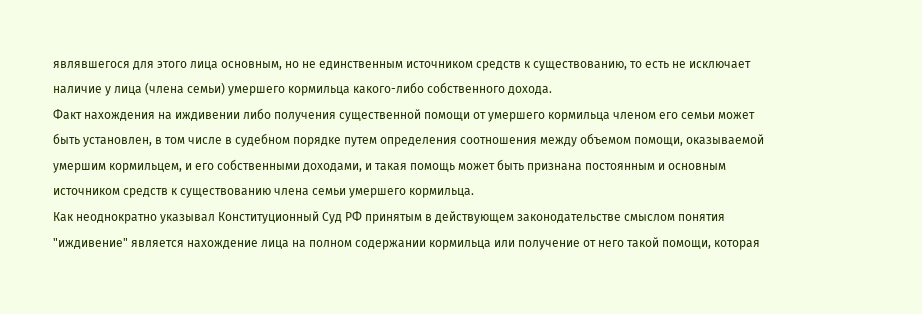являвшегося для этого лица основным, но не единственным источником средств к существованию, то есть не исключает наличие у лица (члена семьи) умершего кормильца какого-либо собственного дохода.
Факт нахождения на иждивении либо получения существенной помощи от умершего кормильца членом его семьи может быть установлен, в том числе в судебном порядке путем определения соотношения между объемом помощи, оказываемой умершим кормильцем, и его собственными доходами, и такая помощь может быть признана постоянным и основным источником средств к существованию члена семьи умершего кормильца.
Как неоднократно указывал Конституционный Суд РФ принятым в действующем законодательстве смыслом понятия "иждивение" является нахождение лица на полном содержании кормильца или получение от него такой помощи, которая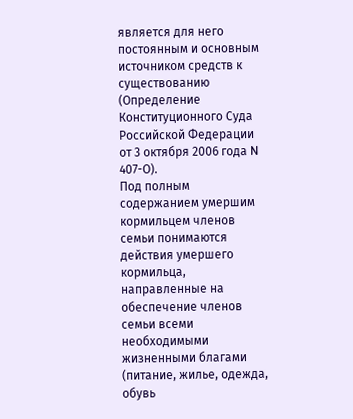является для него постоянным и основным источником средств к существованию (Определение Конституционного Суда Российской Федерации от 3 октября 2006 года N 407-О).
Под полным содержанием умершим кормильцем членов семьи понимаются действия умершего кормильца, направленные на обеспечение членов семьи всеми необходимыми жизненными благами (питание, жилье, одежда, обувь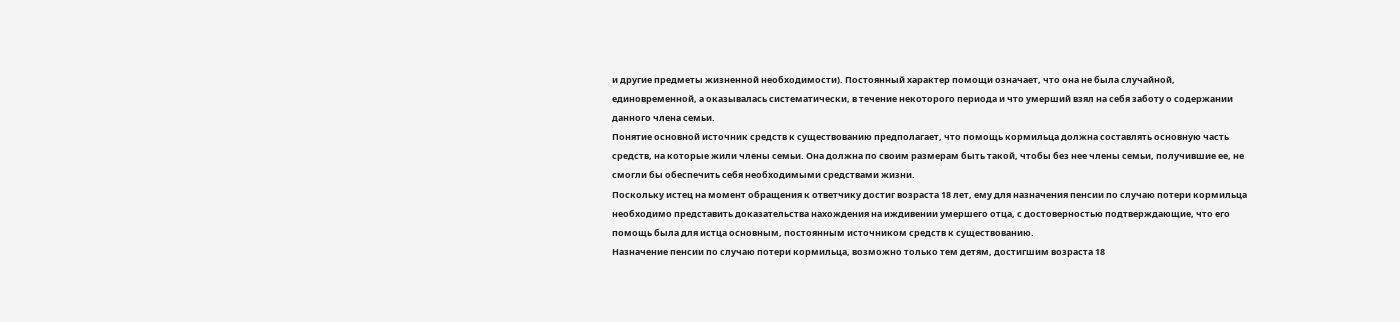и другие предметы жизненной необходимости). Постоянный характер помощи означает, что она не была случайной, единовременной, а оказывалась систематически, в течение некоторого периода и что умерший взял на себя заботу о содержании данного члена семьи.
Понятие основной источник средств к существованию предполагает, что помощь кормильца должна составлять основную часть средств, на которые жили члены семьи. Она должна по своим размерам быть такой, чтобы без нее члены семьи, получившие ее, не смогли бы обеспечить себя необходимыми средствами жизни.
Поскольку истец на момент обращения к ответчику достиг возраста 18 лет, ему для назначения пенсии по случаю потери кормильца необходимо представить доказательства нахождения на иждивении умершего отца, с достоверностью подтверждающие, что его помощь была для истца основным, постоянным источником средств к существованию.
Назначение пенсии по случаю потери кормильца, возможно только тем детям, достигшим возраста 18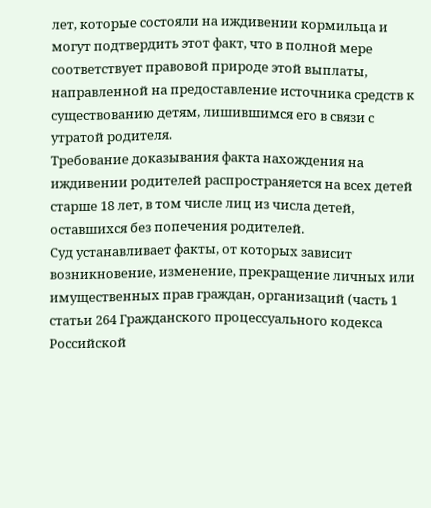лет, которые состояли на иждивении кормильца и могут подтвердить этот факт, что в полной мере соответствует правовой природе этой выплаты, направленной на предоставление источника средств к существованию детям, лишившимся его в связи с утратой родителя.
Требование доказывания факта нахождения на иждивении родителей распространяется на всех детей старше 18 лет, в том числе лиц из числа детей, оставшихся без попечения родителей.
Суд устанавливает факты, от которых зависит возникновение, изменение, прекращение личных или имущественных прав граждан, организаций (часть 1 статьи 264 Гражданского процессуального кодекса Российской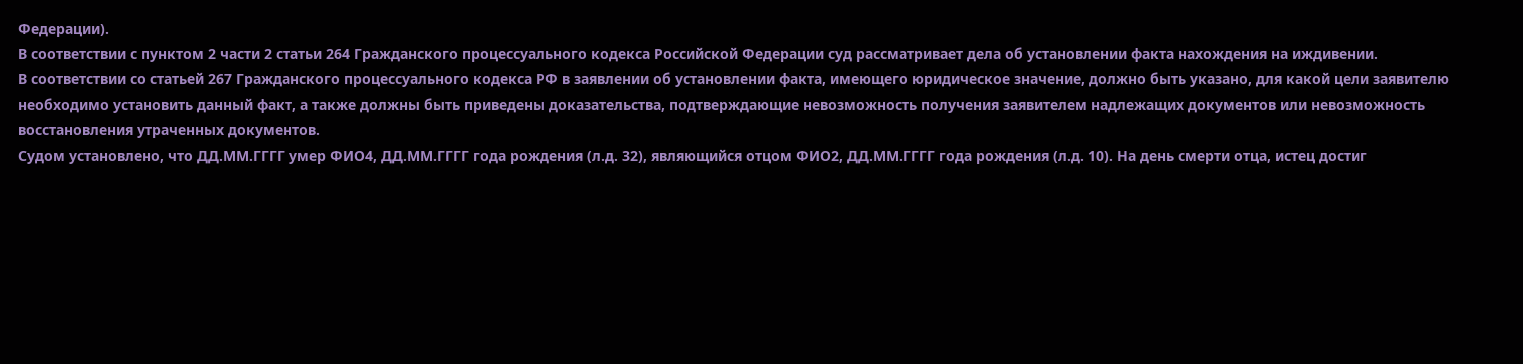Федерации).
В соответствии с пунктом 2 части 2 статьи 264 Гражданского процессуального кодекса Российской Федерации суд рассматривает дела об установлении факта нахождения на иждивении.
В соответствии со статьей 267 Гражданского процессуального кодекса РФ в заявлении об установлении факта, имеющего юридическое значение, должно быть указано, для какой цели заявителю необходимо установить данный факт, а также должны быть приведены доказательства, подтверждающие невозможность получения заявителем надлежащих документов или невозможность восстановления утраченных документов.
Судом установлено, что ДД.ММ.ГГГГ умер ФИО4, ДД.ММ.ГГГГ года рождения (л.д. 32), являющийся отцом ФИО2, ДД.ММ.ГГГГ года рождения (л.д. 10). На день смерти отца, истец достиг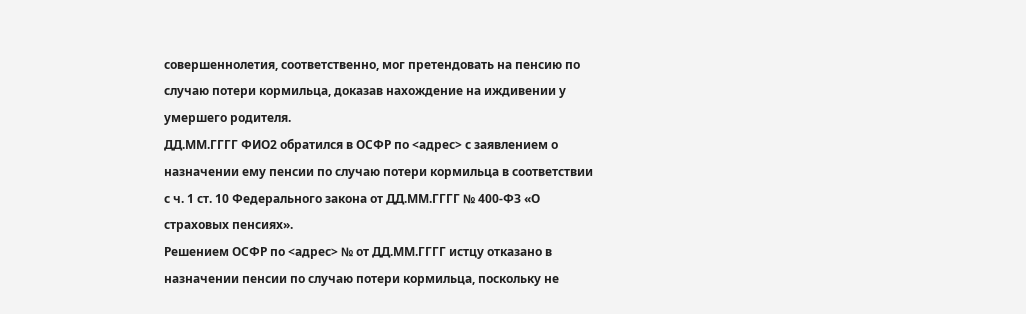совершеннолетия, соответственно, мог претендовать на пенсию по случаю потери кормильца, доказав нахождение на иждивении у умершего родителя.
ДД.ММ.ГГГГ ФИО2 обратился в ОСФР по <адрес> с заявлением о назначении ему пенсии по случаю потери кормильца в соответствии с ч. 1 ст. 10 Федерального закона от ДД.ММ.ГГГГ № 400-ФЗ «О страховых пенсиях».
Решением ОСФР по <адрес> № от ДД.ММ.ГГГГ истцу отказано в назначении пенсии по случаю потери кормильца, поскольку не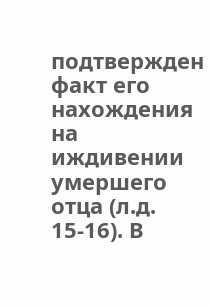подтвержден факт его нахождения на иждивении умершего отца (л.д. 15-16). В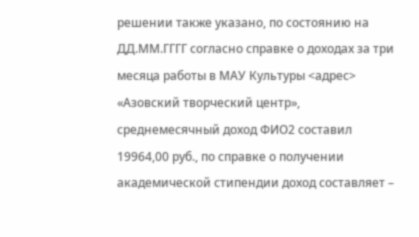решении также указано, по состоянию на ДД.ММ.ГГГГ согласно справке о доходах за три месяца работы в МАУ Культуры <адрес> «Азовский творческий центр», среднемесячный доход ФИО2 составил 19964,00 руб., по справке о получении академической стипендии доход составляет –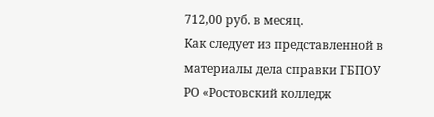712,00 руб. в месяц.
Как следует из представленной в материалы дела справки ГБПОУ РО «Ростовский колледж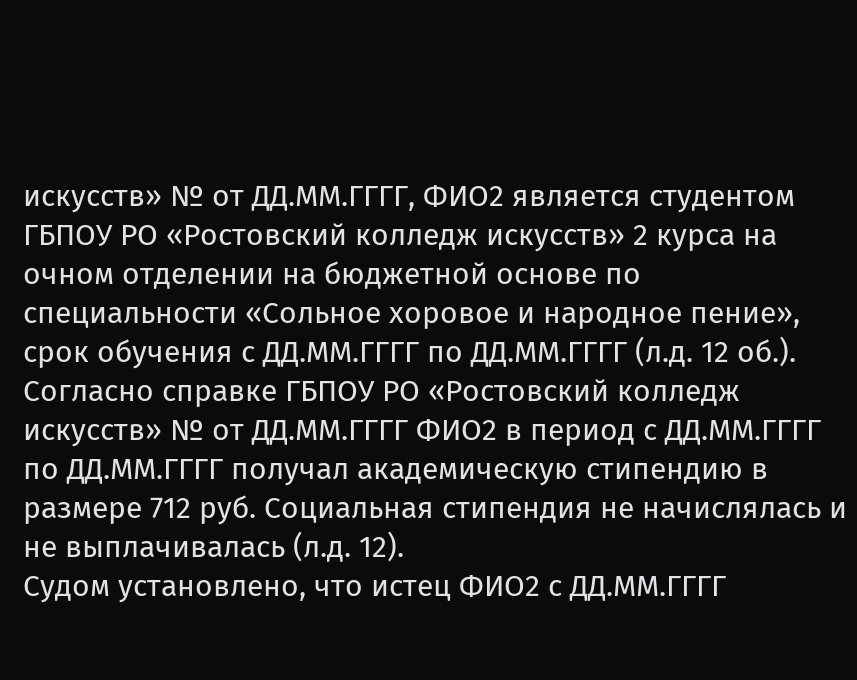искусств» № от ДД.ММ.ГГГГ, ФИО2 является студентом ГБПОУ РО «Ростовский колледж искусств» 2 курса на очном отделении на бюджетной основе по специальности «Сольное хоровое и народное пение», срок обучения с ДД.ММ.ГГГГ по ДД.ММ.ГГГГ (л.д. 12 об.).
Согласно справке ГБПОУ РО «Ростовский колледж искусств» № от ДД.ММ.ГГГГ ФИО2 в период с ДД.ММ.ГГГГ по ДД.ММ.ГГГГ получал академическую стипендию в размере 712 руб. Социальная стипендия не начислялась и не выплачивалась (л.д. 12).
Судом установлено, что истец ФИО2 с ДД.ММ.ГГГГ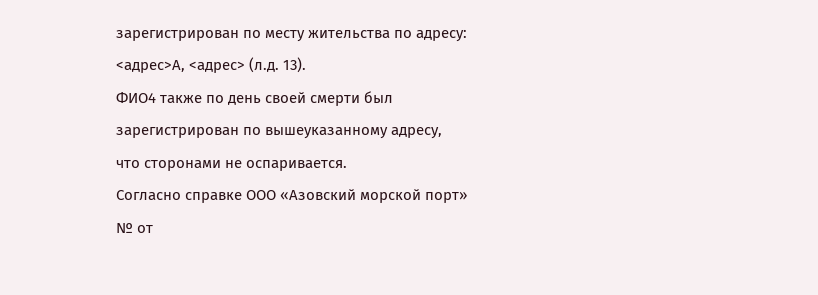зарегистрирован по месту жительства по адресу: <адрес>А, <адрес> (л.д. 13).
ФИО4 также по день своей смерти был зарегистрирован по вышеуказанному адресу, что сторонами не оспаривается.
Согласно справке ООО «Азовский морской порт» № от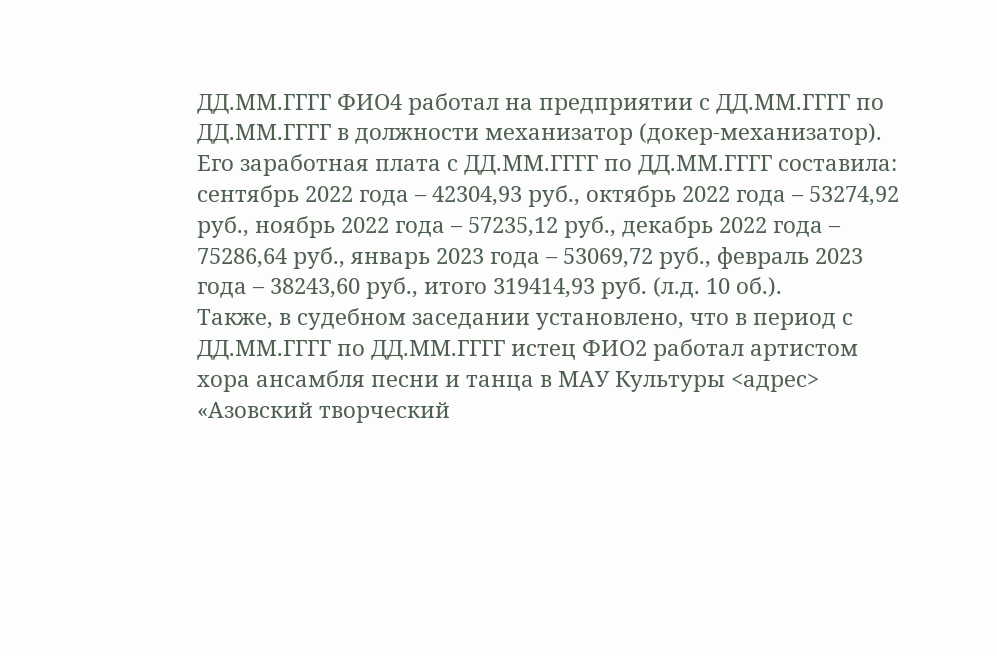ДД.ММ.ГГГГ ФИО4 работал на предприятии с ДД.ММ.ГГГГ по ДД.ММ.ГГГГ в должности механизатор (докер-механизатор). Его заработная плата с ДД.ММ.ГГГГ по ДД.ММ.ГГГГ составила: сентябрь 2022 года – 42304,93 руб., октябрь 2022 года – 53274,92 руб., ноябрь 2022 года – 57235,12 руб., декабрь 2022 года – 75286,64 руб., январь 2023 года – 53069,72 руб., февраль 2023 года – 38243,60 руб., итого 319414,93 руб. (л.д. 10 об.).
Также, в судебном заседании установлено, что в период с ДД.ММ.ГГГГ по ДД.ММ.ГГГГ истец ФИО2 работал артистом хора ансамбля песни и танца в МАУ Культуры <адрес> «Азовский творческий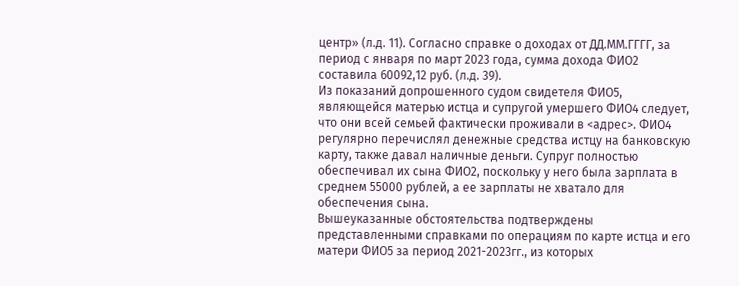центр» (л.д. 11). Согласно справке о доходах от ДД.ММ.ГГГГ, за период с января по март 2023 года, сумма дохода ФИО2 составила 60092,12 руб. (л.д. 39).
Из показаний допрошенного судом свидетеля ФИО5, являющейся матерью истца и супругой умершего ФИО4 следует, что они всей семьей фактически проживали в <адрес>. ФИО4 регулярно перечислял денежные средства истцу на банковскую карту, также давал наличные деньги. Супруг полностью обеспечивал их сына ФИО2, поскольку у него была зарплата в среднем 55000 рублей, а ее зарплаты не хватало для обеспечения сына.
Вышеуказанные обстоятельства подтверждены представленными справками по операциям по карте истца и его матери ФИО5 за период 2021-2023гг., из которых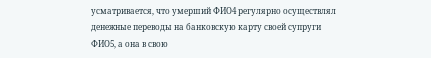усматривается, что умерший ФИО4 регулярно осуществлял денежные переводы на банковскую карту своей супруги ФИО5, а она в свою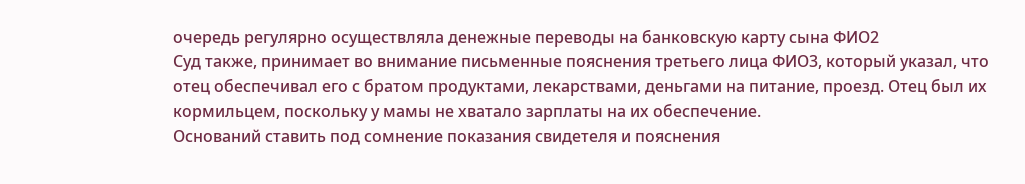очередь регулярно осуществляла денежные переводы на банковскую карту сына ФИО2
Суд также, принимает во внимание письменные пояснения третьего лица ФИО3, который указал, что отец обеспечивал его с братом продуктами, лекарствами, деньгами на питание, проезд. Отец был их кормильцем, поскольку у мамы не хватало зарплаты на их обеспечение.
Оснований ставить под сомнение показания свидетеля и пояснения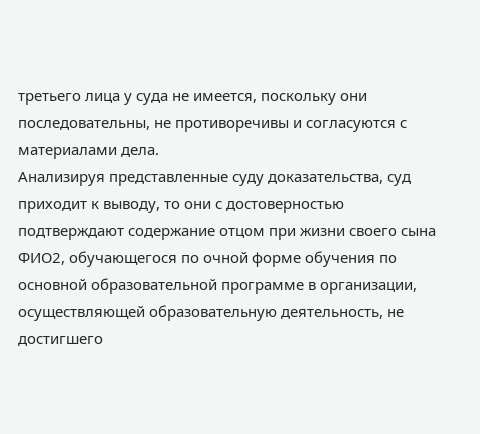третьего лица у суда не имеется, поскольку они последовательны, не противоречивы и согласуются с материалами дела.
Анализируя представленные суду доказательства, суд приходит к выводу, то они с достоверностью подтверждают содержание отцом при жизни своего сына ФИО2, обучающегося по очной форме обучения по основной образовательной программе в организации, осуществляющей образовательную деятельность, не достигшего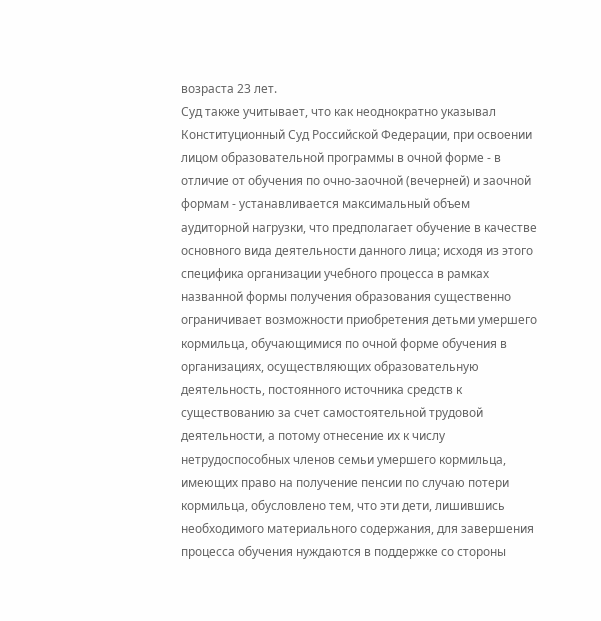возраста 23 лет.
Суд также учитывает, что как неоднократно указывал Конституционный Суд Российской Федерации, при освоении лицом образовательной программы в очной форме - в отличие от обучения по очно-заочной (вечерней) и заочной формам - устанавливается максимальный объем аудиторной нагрузки, что предполагает обучение в качестве основного вида деятельности данного лица; исходя из этого специфика организации учебного процесса в рамках названной формы получения образования существенно ограничивает возможности приобретения детьми умершего кормильца, обучающимися по очной форме обучения в организациях, осуществляющих образовательную деятельность, постоянного источника средств к существованию за счет самостоятельной трудовой деятельности, а потому отнесение их к числу нетрудоспособных членов семьи умершего кормильца, имеющих право на получение пенсии по случаю потери кормильца, обусловлено тем, что эти дети, лишившись необходимого материального содержания, для завершения процесса обучения нуждаются в поддержке со стороны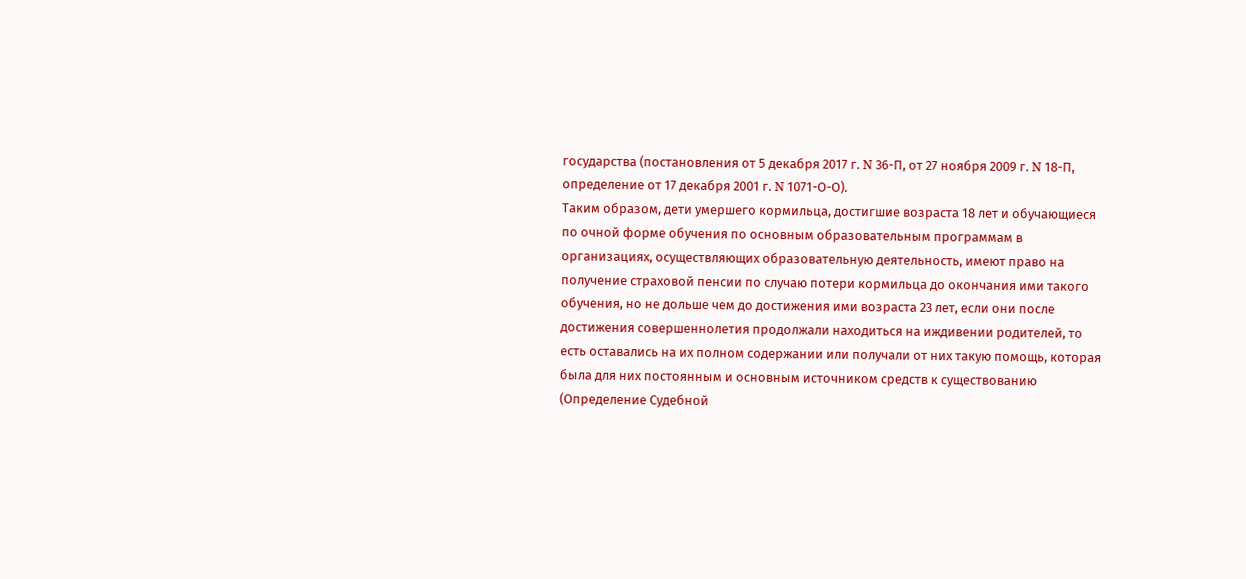государства (постановления от 5 декабря 2017 г. N 36-П, от 27 ноября 2009 г. N 18-П, определение от 17 декабря 2001 г. N 1071-О-О).
Таким образом, дети умершего кормильца, достигшие возраста 18 лет и обучающиеся по очной форме обучения по основным образовательным программам в организациях, осуществляющих образовательную деятельность, имеют право на получение страховой пенсии по случаю потери кормильца до окончания ими такого обучения, но не дольше чем до достижения ими возраста 23 лет, если они после достижения совершеннолетия продолжали находиться на иждивении родителей, то есть оставались на их полном содержании или получали от них такую помощь, которая была для них постоянным и основным источником средств к существованию (Определение Судебной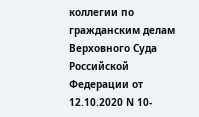коллегии по гражданским делам Верховного Суда Российской Федерации от 12.10.2020 N 10-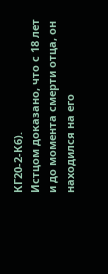КГ20-2-К6).
Истцом доказано, что с 18 лет и до момента смерти отца, он находился на его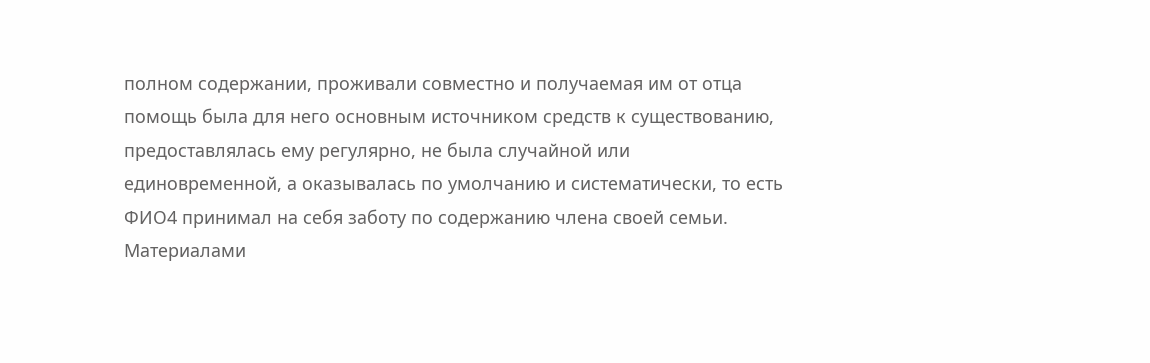полном содержании, проживали совместно и получаемая им от отца помощь была для него основным источником средств к существованию, предоставлялась ему регулярно, не была случайной или единовременной, а оказывалась по умолчанию и систематически, то есть ФИО4 принимал на себя заботу по содержанию члена своей семьи. Материалами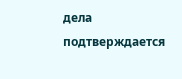дела подтверждается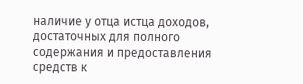наличие у отца истца доходов, достаточных для полного содержания и предоставления средств к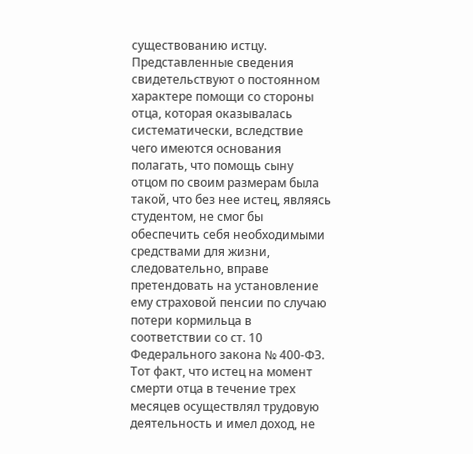существованию истцу. Представленные сведения свидетельствуют о постоянном характере помощи со стороны отца, которая оказывалась систематически, вследствие чего имеются основания полагать, что помощь сыну отцом по своим размерам была такой, что без нее истец, являясь студентом, не смог бы обеспечить себя необходимыми средствами для жизни, следовательно, вправе претендовать на установление ему страховой пенсии по случаю потери кормильца в соответствии со ст. 10 Федерального закона № 400-ФЗ.
Тот факт, что истец на момент смерти отца в течение трех месяцев осуществлял трудовую деятельность и имел доход, не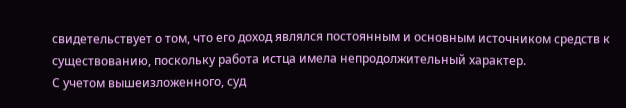свидетельствует о том, что его доход являлся постоянным и основным источником средств к существованию, поскольку работа истца имела непродолжительный характер.
С учетом вышеизложенного, суд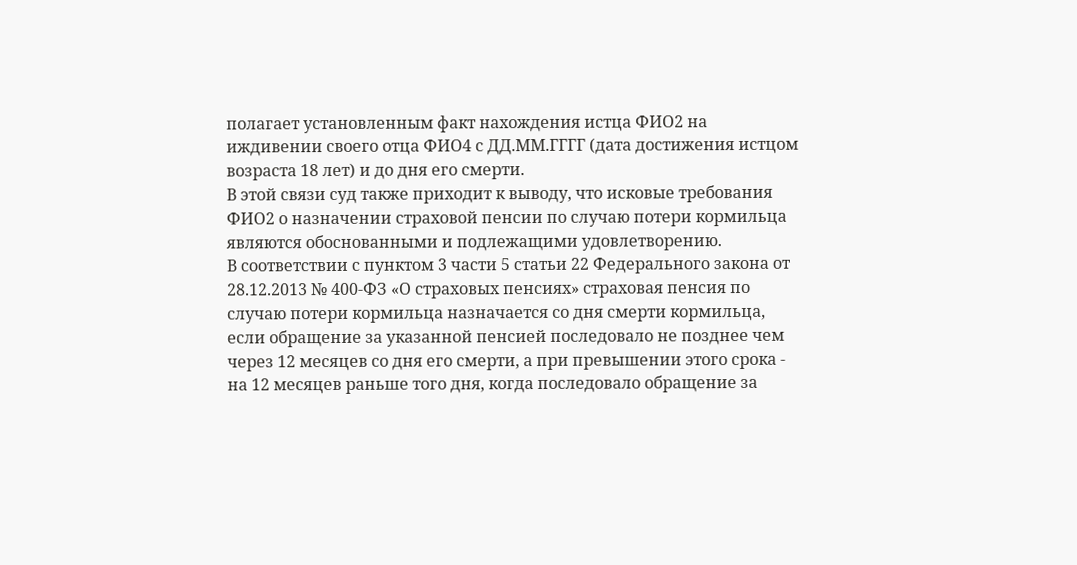полагает установленным факт нахождения истца ФИО2 на иждивении своего отца ФИО4 с ДД.ММ.ГГГГ (дата достижения истцом возраста 18 лет) и до дня его смерти.
В этой связи суд также приходит к выводу, что исковые требования ФИО2 о назначении страховой пенсии по случаю потери кормильца являются обоснованными и подлежащими удовлетворению.
В соответствии с пунктом 3 части 5 статьи 22 Федерального закона от 28.12.2013 № 400-ФЗ «О страховых пенсиях» страховая пенсия по случаю потери кормильца назначается со дня смерти кормильца, если обращение за указанной пенсией последовало не позднее чем через 12 месяцев со дня его смерти, а при превышении этого срока - на 12 месяцев раньше того дня, когда последовало обращение за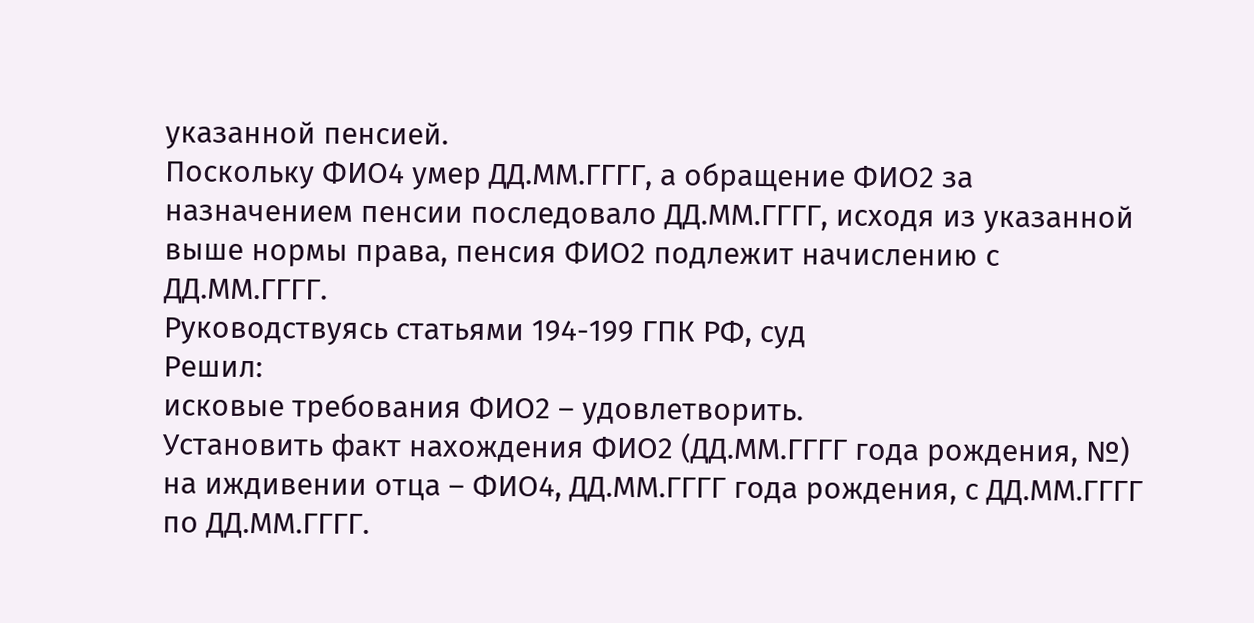указанной пенсией.
Поскольку ФИО4 умер ДД.ММ.ГГГГ, а обращение ФИО2 за назначением пенсии последовало ДД.ММ.ГГГГ, исходя из указанной выше нормы права, пенсия ФИО2 подлежит начислению с ДД.ММ.ГГГГ.
Руководствуясь статьями 194-199 ГПК РФ, суд
Решил:
исковые требования ФИО2 – удовлетворить.
Установить факт нахождения ФИО2 (ДД.ММ.ГГГГ года рождения, №) на иждивении отца – ФИО4, ДД.ММ.ГГГГ года рождения, с ДД.ММ.ГГГГ по ДД.ММ.ГГГГ.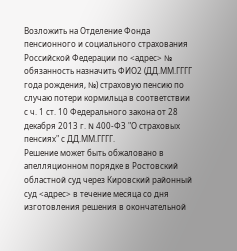Возложить на Отделение Фонда пенсионного и социального страхования Российской Федерации по <адрес> № обязанность назначить ФИО2 (ДД.ММ.ГГГГ года рождения, №) страховую пенсию по случаю потери кормильца в соответствии с ч. 1 ст. 10 Федерального закона от 28 декабря 2013 г. N 400-ФЗ "О страховых пенсиях" с ДД.ММ.ГГГГ.
Решение может быть обжаловано в апелляционном порядке в Ростовский областной суд через Кировский районный суд <адрес> в течение месяца со дня изготовления решения в окончательной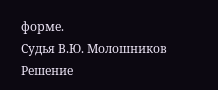форме.
Судья В.Ю. Молошников
Решение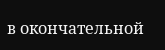в окончательной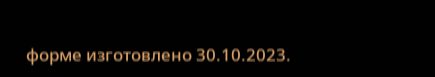форме изготовлено 30.10.2023.